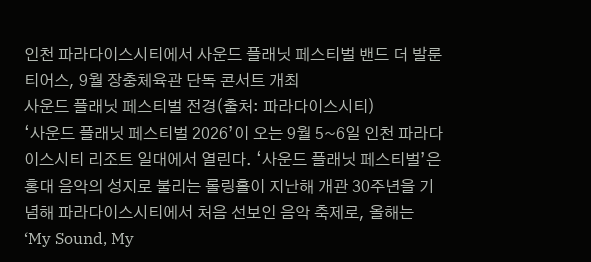인천 파라다이스시티에서 사운드 플래닛 페스티벌 밴드 더 발룬티어스, 9월 장충체육관 단독 콘서트 개최
사운드 플래닛 페스티벌 전경(출처: 파라다이스시티)
‘사운드 플래닛 페스티벌 2026’이 오는 9월 5~6일 인천 파라다이스시티 리조트 일대에서 열린다. ‘사운드 플래닛 페스티벌’은 홍대 음악의 성지로 불리는 롤링홀이 지난해 개관 30주년을 기념해 파라다이스시티에서 처음 선보인 음악 축제로, 올해는 ‘My Sound, My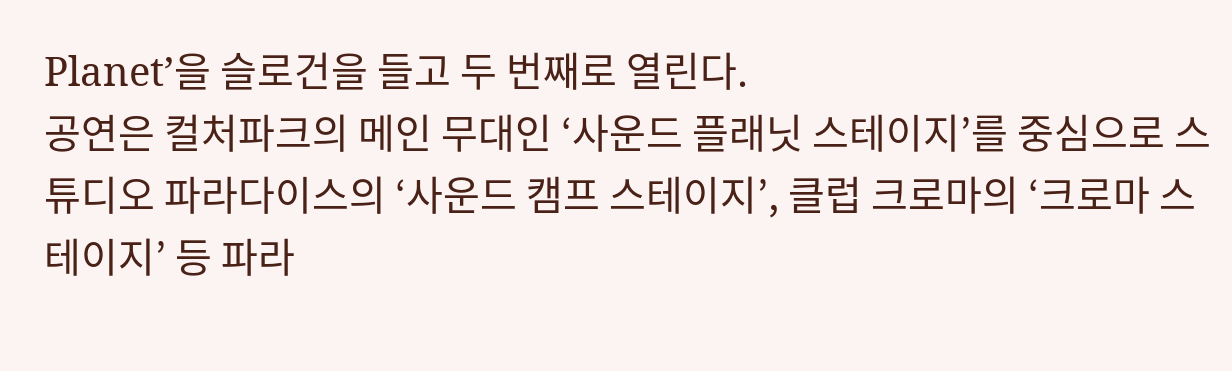Planet’을 슬로건을 들고 두 번째로 열린다.
공연은 컬처파크의 메인 무대인 ‘사운드 플래닛 스테이지’를 중심으로 스튜디오 파라다이스의 ‘사운드 캠프 스테이지’, 클럽 크로마의 ‘크로마 스테이지’ 등 파라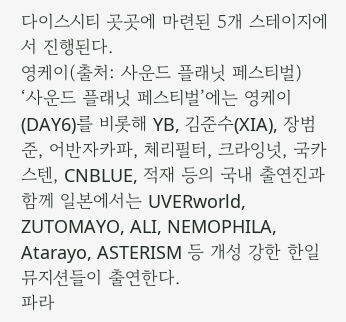다이스시티 곳곳에 마련된 5개 스테이지에서 진행된다.
영케이(출처: 사운드 플래닛 페스티벌)
‘사운드 플래닛 페스티벌’에는 영케이(DAY6)를 비롯해 YB, 김준수(XIA), 장범준, 어반자카파, 체리필터, 크라잉넛, 국카스텐, CNBLUE, 적재 등의 국내 출연진과 함께 일본에서는 UVERworld, ZUTOMAYO, ALI, NEMOPHILA, Atarayo, ASTERISM 등 개성 강한 한일 뮤지션들이 출연한다.
파라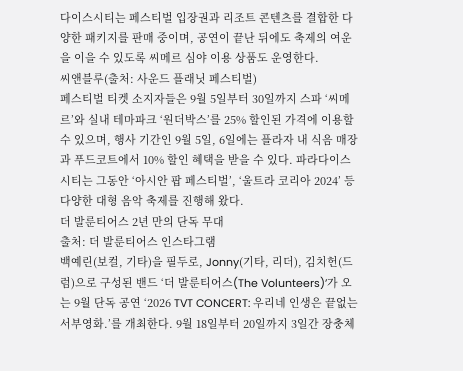다이스시티는 페스티벌 입장권과 리조트 콘텐츠를 결합한 다양한 패키지를 판매 중이며, 공연이 끝난 뒤에도 축제의 여운을 이을 수 있도록 씨메르 심야 이용 상품도 운영한다.
씨앤블루(출처: 사운드 플래닛 페스티벌)
페스티벌 티켓 소지자들은 9월 5일부터 30일까지 스파 ‘씨메르’와 실내 테마파크 ‘원더박스’를 25% 할인된 가격에 이용할 수 있으며, 행사 기간인 9월 5일, 6일에는 플라자 내 식음 매장과 푸드코트에서 10% 할인 혜택을 받을 수 있다. 파라다이스시티는 그동안 ‘아시안 팝 페스티벌’, ‘울트라 코리아 2024’ 등 다양한 대형 음악 축제를 진행해 왔다.
더 발룬티어스 2년 만의 단독 무대
출처: 더 발룬티어스 인스타그램
백예린(보컬, 기타)을 필두로, Jonny(기타, 리더), 김치헌(드럼)으로 구성된 밴드 ‘더 발룬티어스(The Volunteers)’가 오는 9월 단독 공연 ‘2026 TVT CONCERT: 우리네 인생은 끝없는 서부영화.’를 개최한다. 9월 18일부터 20일까지 3일간 장충체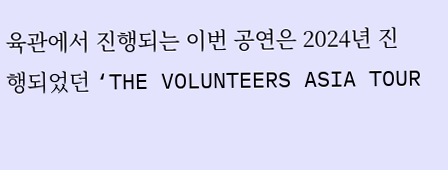육관에서 진행되는 이번 공연은 2024년 진행되었던 ‘THE VOLUNTEERS ASIA TOUR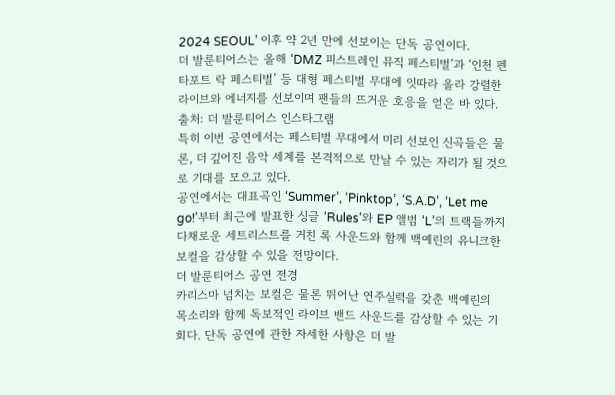2024 SEOUL’ 이후 약 2년 만에 선보이는 단독 공연이다.
더 발룬티어스는 올해 ‘DMZ 피스트레인 뮤직 페스티벌’과 ‘인천 펜타포트 락 페스티벌’ 등 대형 페스티벌 무대에 잇따라 올라 강렬한 라이브와 에너지를 선보이며 팬들의 뜨거운 호응을 얻은 바 있다.
출처: 더 발룬티어스 인스타그램
특히 이번 공연에서는 페스티벌 무대에서 미리 선보인 신곡들은 물론, 더 깊어진 음악 세계를 본격적으로 만날 수 있는 자리가 될 것으로 기대를 모으고 있다.
공연에서는 대표곡인 ‘Summer’, ‘Pinktop’, ‘S.A.D’, ‘Let me go!’부터 최근에 발표한 싱글 ‘Rules’와 EP 앨범 ‘L’의 트랙들까지 다채로운 세트리스트를 거친 록 사운드와 함께 백예린의 유니크한 보컬을 감상할 수 있을 전망이다.
더 발룬티어스 공연 전경
카리스마 넘치는 보컬은 물론 뛰어난 연주실력을 갖춘 백예린의 목소리와 함께 독보적인 라이브 밴드 사운드를 감상할 수 있는 기회다. 단독 공연에 관한 자세한 사항은 더 발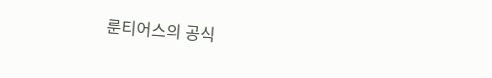룬티어스의 공식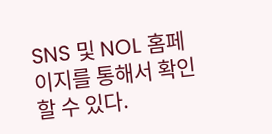SNS 및 NOL 홈페이지를 통해서 확인할 수 있다.